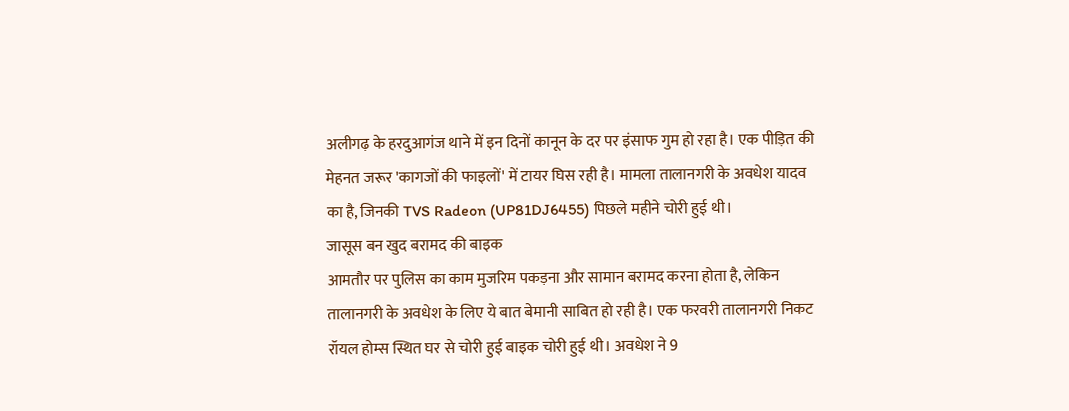अलीगढ़ के हरदुआगंज थाने में इन दिनों कानून के दर पर इंसाफ गुम हो रहा है। एक पीड़ित की मेहनत जरूर 'कागजों की फाइलों' में टायर घिस रही है। मामला तालानगरी के अवधेश यादव का है, जिनकी TVS Radeon (UP81DJ6455) पिछले महीने चोरी हुई थी।
जासूस बन खुद बरामद की बाइक
आमतौर पर पुलिस का काम मुजरिम पकड़ना और सामान बरामद करना होता है, लेकिन तालानगरी के अवधेश के लिए ये बात बेमानी साबित हो रही है। एक फरवरी तालानगरी निकट रॉयल होम्स स्थित घर से चोरी हुई बाइक चोरी हुई थी। अवधेश ने 9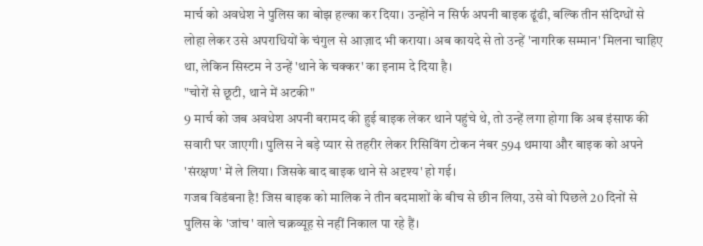मार्च को अवधेश ने पुलिस का बोझ हल्का कर दिया। उन्होंने न सिर्फ अपनी बाइक ढूंढी, बल्कि तीन संदिग्धों से लोहा लेकर उसे अपराधियों के चंगुल से आज़ाद भी कराया। अब कायदे से तो उन्हें 'नागरिक सम्मान' मिलना चाहिए था, लेकिन सिस्टम ने उन्हें 'थाने के चक्कर' का इनाम दे दिया है।
"चोरों से छूटी, थाने में अटकी"
9 मार्च को जब अवधेश अपनी बरामद की हुई बाइक लेकर थाने पहुंचे थे, तो उन्हें लगा होगा कि अब इंसाफ की सवारी घर जाएगी। पुलिस ने बड़े प्यार से तहरीर लेकर रिसिविंग टोकन नंबर 594 थमाया और बाइक को अपने 'संरक्षण' में ले लिया। जिसके बाद बाइक थाने से अदृश्य' हो गई।
गजब विडंबना है! जिस बाइक को मालिक ने तीन बदमाशों के बीच से छीन लिया, उसे वो पिछले 20 दिनों से पुलिस के 'जांच' वाले चक्रव्यूह से नहीं निकाल पा रहे हैं।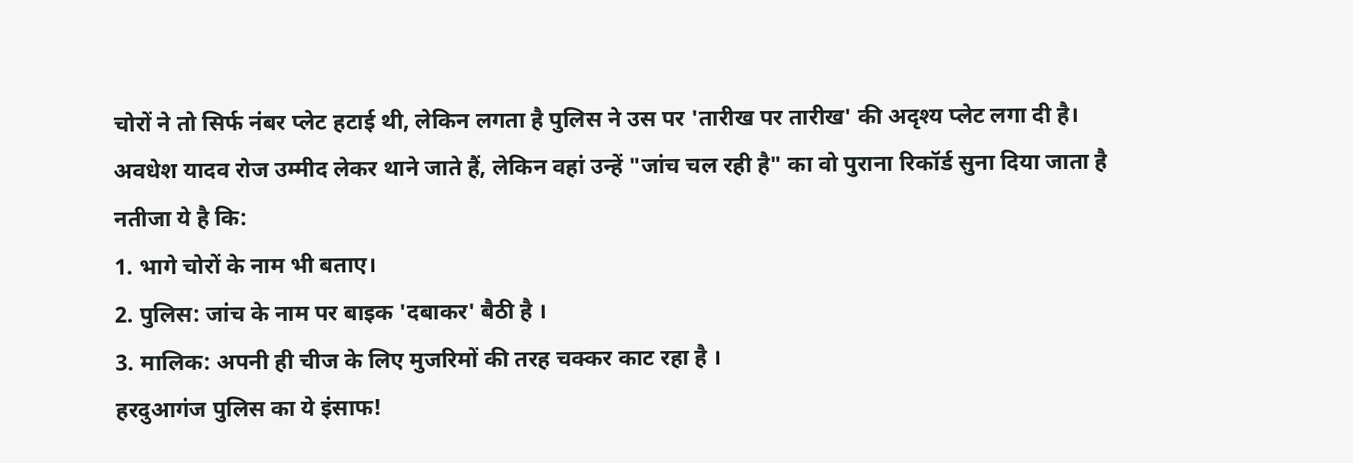चोरों ने तो सिर्फ नंबर प्लेट हटाई थी, लेकिन लगता है पुलिस ने उस पर 'तारीख पर तारीख' की अदृश्य प्लेट लगा दी है।
अवधेश यादव रोज उम्मीद लेकर थाने जाते हैं, लेकिन वहां उन्हें "जांच चल रही है" का वो पुराना रिकॉर्ड सुना दिया जाता है
नतीजा ये है कि:
1. भागे चोरों के नाम भी बताए।
2. पुलिस: जांच के नाम पर बाइक 'दबाकर' बैठी है ।
3. मालिक: अपनी ही चीज के लिए मुजरिमों की तरह चक्कर काट रहा है ।
हरदुआगंज पुलिस का ये इंसाफ!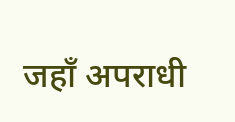जहाँ अपराधी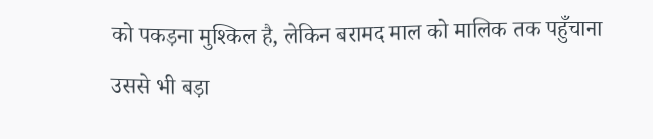को पकड़ना मुश्किल है, लेकिन बरामद माल को मालिक तक पहुँचाना उससे भी बड़ा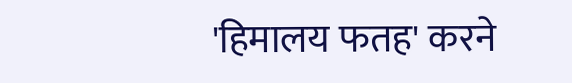'हिमालय फतह' करने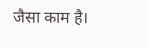जैसा काम है।